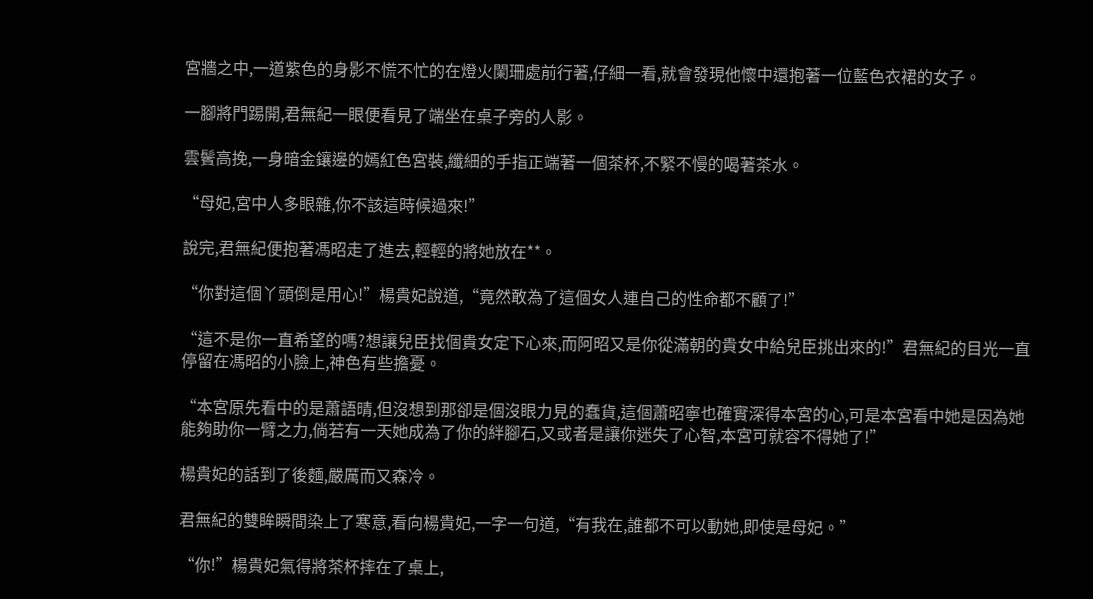宮牆之中,一道紫色的身影不慌不忙的在燈火闌珊處前行著,仔細一看,就會發現他懷中還抱著一位藍色衣裙的女子。

一腳將門踢開,君無紀一眼便看見了端坐在桌子旁的人影。

雲鬢高挽,一身暗金鑲邊的嫣紅色宮裝,纖細的手指正端著一個茶杯,不緊不慢的喝著茶水。

“母妃,宮中人多眼雜,你不該這時候過來!”

說完,君無紀便抱著馮昭走了進去,輕輕的將她放在**。

“你對這個丫頭倒是用心!”楊貴妃說道,“竟然敢為了這個女人連自己的性命都不顧了!”

“這不是你一直希望的嗎?想讓兒臣找個貴女定下心來,而阿昭又是你從滿朝的貴女中給兒臣挑出來的!”君無紀的目光一直停留在馮昭的小臉上,神色有些擔憂。

“本宮原先看中的是蕭語晴,但沒想到那卻是個沒眼力見的蠢貨,這個蕭昭寧也確實深得本宮的心,可是本宮看中她是因為她能夠助你一臂之力,倘若有一天她成為了你的絆腳石,又或者是讓你迷失了心智,本宮可就容不得她了!”

楊貴妃的話到了後麵,嚴厲而又森冷。

君無紀的雙眸瞬間染上了寒意,看向楊貴妃,一字一句道,“有我在,誰都不可以動她,即使是母妃。”

“你!”楊貴妃氣得將茶杯摔在了桌上,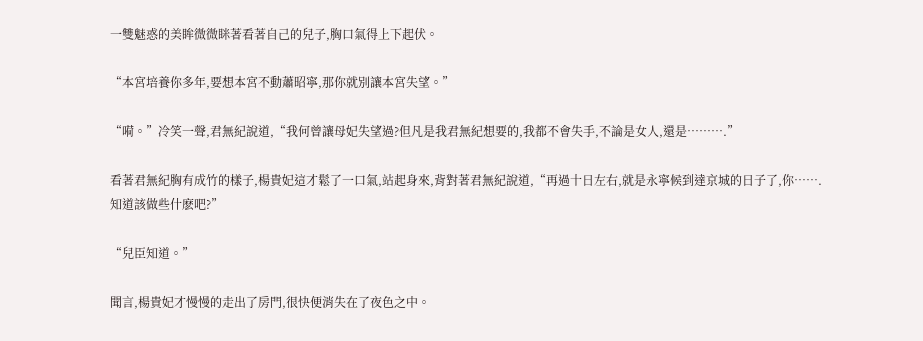一雙魅惑的美眸微微眯著看著自己的兒子,胸口氣得上下起伏。

“本宮培養你多年,要想本宮不動蕭昭寧,那你就別讓本宮失望。”

“嗬。”冷笑一聲,君無紀說道,“我何曾讓母妃失望過?但凡是我君無紀想要的,我都不會失手,不論是女人,還是……….”

看著君無紀胸有成竹的樣子,楊貴妃這才鬆了一口氣,站起身來,背對著君無紀說道,“再過十日左右,就是永寧候到達京城的日子了,你…….知道該做些什麽吧?”

“兒臣知道。”

聞言,楊貴妃才慢慢的走出了房門,很快便消失在了夜色之中。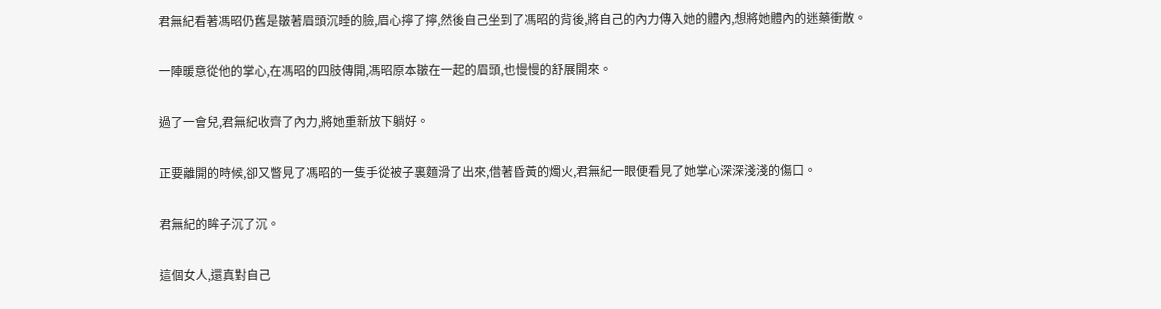君無紀看著馮昭仍舊是皺著眉頭沉睡的臉,眉心擰了擰,然後自己坐到了馮昭的背後,將自己的內力傳入她的體內,想將她體內的迷藥衝散。

一陣暖意從他的掌心,在馮昭的四肢傳開,馮昭原本皺在一起的眉頭,也慢慢的舒展開來。

過了一會兒,君無紀收齊了內力,將她重新放下躺好。

正要離開的時候,卻又瞥見了馮昭的一隻手從被子裏麵滑了出來,借著昏黃的燭火,君無紀一眼便看見了她掌心深深淺淺的傷口。

君無紀的眸子沉了沉。

這個女人,還真對自己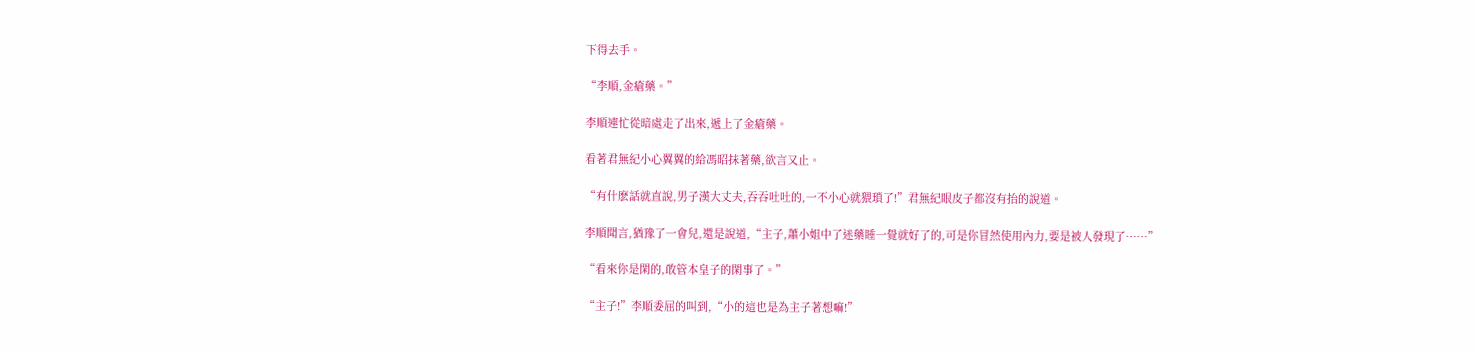下得去手。

“李順,金瘡藥。”

李順連忙從暗處走了出來,遞上了金瘡藥。

看著君無紀小心翼翼的給馮昭抹著藥,欲言又止。

“有什麽話就直說,男子漢大丈夫,吞吞吐吐的,一不小心就猥瑣了!”君無紀眼皮子都沒有抬的說道。

李順聞言,猶豫了一會兒,還是說道,“主子,蕭小姐中了迷藥睡一覺就好了的,可是你冒然使用內力,要是被人發現了……”

“看來你是閑的,敢管本皇子的閑事了。”

“主子!”李順委屈的叫到,“小的這也是為主子著想嘛!”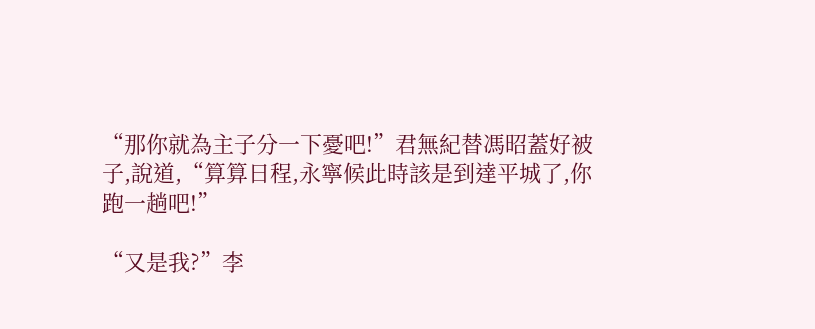“那你就為主子分一下憂吧!”君無紀替馮昭蓋好被子,說道,“算算日程,永寧候此時該是到達平城了,你跑一趟吧!”

“又是我?”李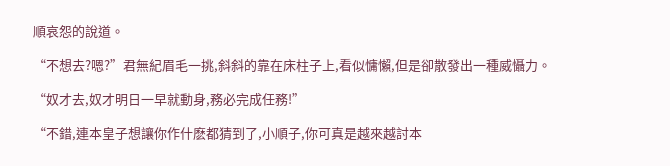順哀怨的說道。

“不想去?嗯?”君無紀眉毛一挑,斜斜的靠在床柱子上,看似慵懶,但是卻散發出一種威懾力。

“奴才去,奴才明日一早就動身,務必完成任務!”

“不錯,連本皇子想讓你作什麽都猜到了,小順子,你可真是越來越討本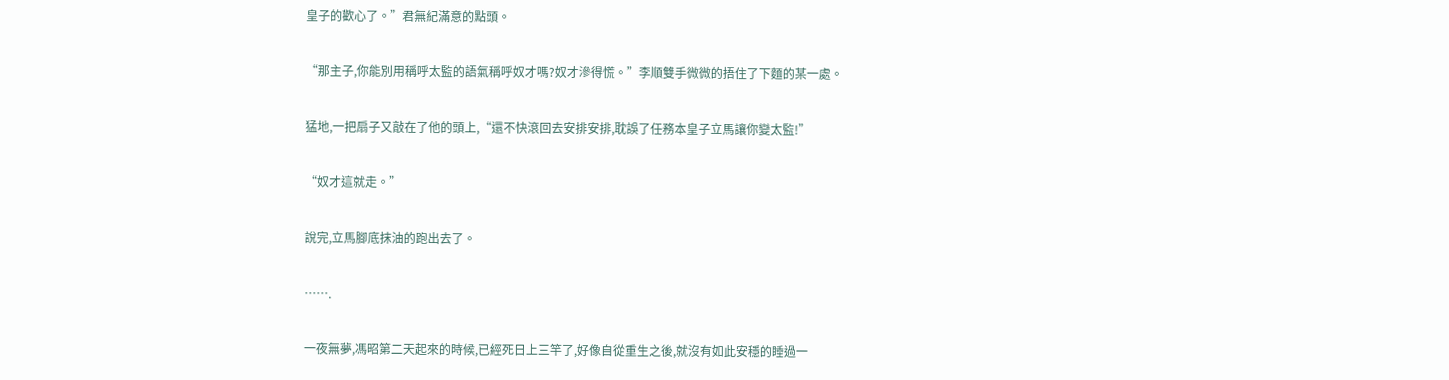皇子的歡心了。”君無紀滿意的點頭。

“那主子,你能別用稱呼太監的語氣稱呼奴才嗎?奴才滲得慌。”李順雙手微微的捂住了下麵的某一處。

猛地,一把扇子又敲在了他的頭上,“還不快滾回去安排安排,耽誤了任務本皇子立馬讓你變太監!”

“奴才這就走。”

說完,立馬腳底抹油的跑出去了。

…….

一夜無夢,馮昭第二天起來的時候,已經死日上三竿了,好像自從重生之後,就沒有如此安穩的睡過一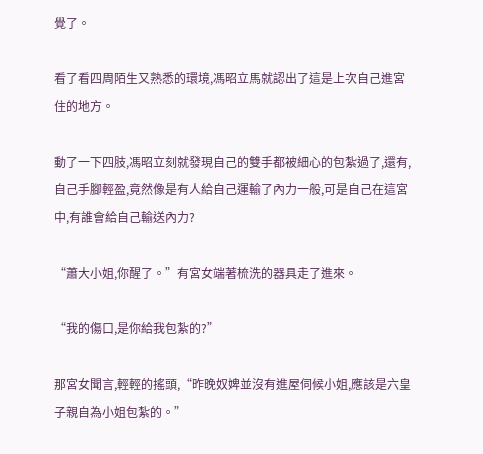覺了。

看了看四周陌生又熟悉的環境,馮昭立馬就認出了這是上次自己進宮住的地方。

動了一下四肢,馮昭立刻就發現自己的雙手都被細心的包紮過了,還有,自己手腳輕盈,竟然像是有人給自己運輸了內力一般,可是自己在這宮中,有誰會給自己輸送內力?

“蕭大小姐,你醒了。”有宮女端著梳洗的器具走了進來。

“我的傷口,是你給我包紮的?”

那宮女聞言,輕輕的搖頭,“昨晚奴婢並沒有進屋伺候小姐,應該是六皇子親自為小姐包紮的。”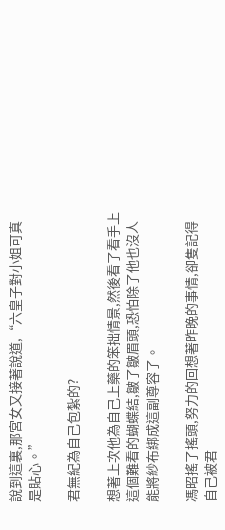說到這裏,那宮女又接著說道,“六皇子對小姐可真是貼心。”

君無紀為自己包紮的?

想著上次他為自己上藥的笨拙情景,然後看了看手上這個難看的蝴蝶結,皺了皺眉頭,恐怕除了他也沒人能將紗布綁成這副尊容了。

馮昭搖了搖頭,努力的回想著昨晚的事情,卻隻記得自己被君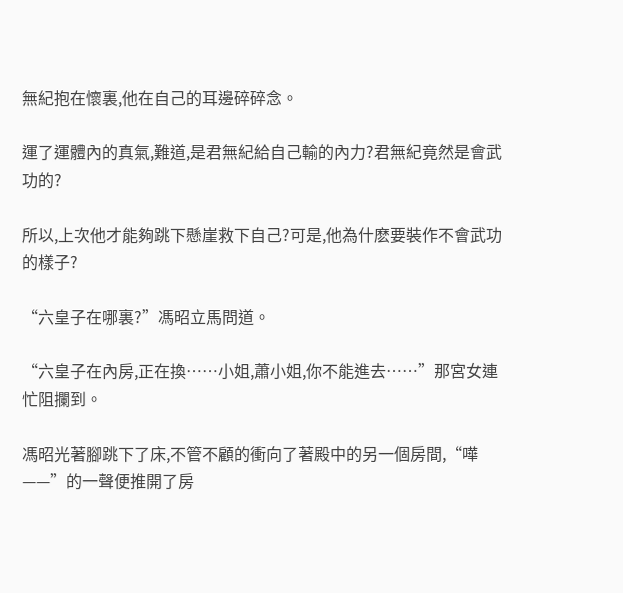無紀抱在懷裏,他在自己的耳邊碎碎念。

運了運體內的真氣,難道,是君無紀給自己輸的內力?君無紀竟然是會武功的?

所以,上次他才能夠跳下懸崖救下自己?可是,他為什麽要裝作不會武功的樣子?

“六皇子在哪裏?”馮昭立馬問道。

“六皇子在內房,正在換……小姐,蕭小姐,你不能進去……”那宮女連忙阻攔到。

馮昭光著腳跳下了床,不管不顧的衝向了著殿中的另一個房間,“嘩——”的一聲便推開了房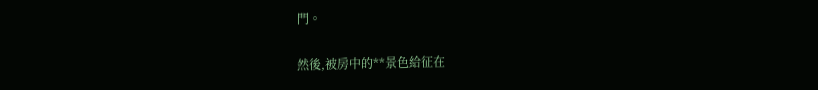門。

然後,被房中的**景色給征在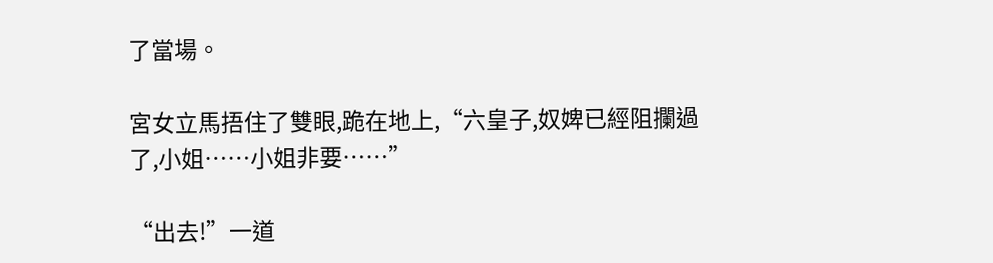了當場。

宮女立馬捂住了雙眼,跪在地上,“六皇子,奴婢已經阻攔過了,小姐……小姐非要……”

“出去!”一道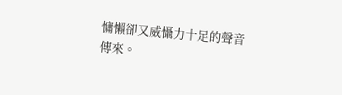慵懶卻又威懾力十足的聲音傳來。